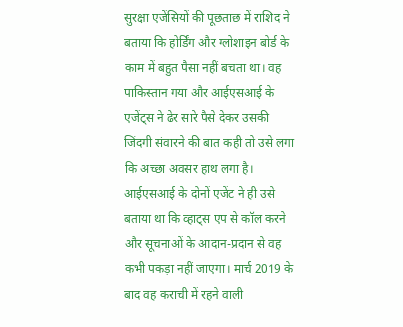सुरक्षा एजेंसियों की पूछताछ में राशिद ने बताया कि होर्डिंग और ग्लोशाइन बोर्ड के काम में बहुत पैसा नहीं बचता था। वह पाकिस्तान गया और आईएसआई के एजेंट्स ने ढेर सारे पैसे देकर उसकी जिंदगी संवारने की बात कही तो उसे लगा कि अच्छा अवसर हाथ लगा है।
आईएसआई के दोनों एजेंट ने ही उसे बताया था कि व्हाट्स एप से कॉल करने और सूचनाओं के आदान-प्रदान से वह कभी पकड़ा नहीं जाएगा। मार्च 2019 के बाद वह कराची में रहने वाली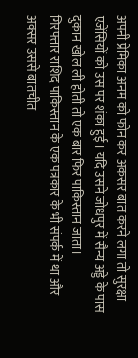अपनी प्रेमिका अनम को फोन कर अकसर बात करने लगा तो सुरक्षा एजेंसियों को उस पर शंका हुई। यदि उसने जोधपुर में सैन्य अड्डे के पास दुकान खोल ली होती तो एक बार फिर पाकिस्तान जाता।
गिरफ्तार राशिद पाकिस्तान के एक पत्रकार के भी संपर्क में था और अक्सर उससे बातचीत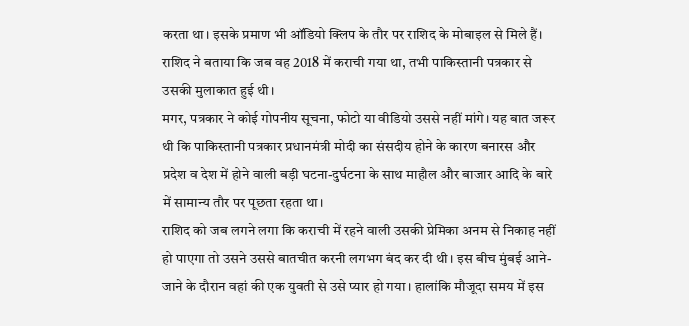करता था। इसके प्रमाण भी ऑडियो क्लिप के तौर पर राशिद के मोबाइल से मिले हैं। राशिद ने बताया कि जब वह 2018 में कराची गया था, तभी पाकिस्तानी पत्रकार से उसकी मुलाकात हुई थी।
मगर, पत्रकार ने कोई गोपनीय सूचना, फोटो या वीडियो उससे नहीं मांगे। यह बात जरूर थी कि पाकिस्तानी पत्रकार प्रधानमंत्री मोदी का संसदीय होने के कारण बनारस और प्रदेश व देश में होने वाली बड़ी घटना-दुर्घटना के साथ माहौल और बाजार आदि के बारे में सामान्य तौर पर पूछता रहता था।
राशिद को जब लगने लगा कि कराची में रहने वाली उसकी प्रेमिका अनम से निकाह नहीं हो पाएगा तो उसने उससे बातचीत करनी लगभग बंद कर दी थी। इस बीच मुंबई आने-जाने के दौरान वहां की एक युवती से उसे प्यार हो गया। हालांकि मौजूदा समय में इस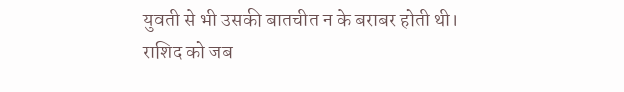युवती से भी उसकी बातचीत न के बराबर होती थी।
राशिद को जब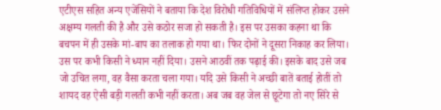एटीएस सहित अन्य एजेंसियों ने बताया कि देश विरोधी गतिविधियों में संलिप्त होकर उसने अक्षम्य गलती की है और उसे कठोर सजा हो सकती है। इस पर उसका कहना था कि बचपन में ही उसके मां-बाप का तलाक हो गया था। फिर दोनों ने दूसरा निकाह कर लिया।
उस पर कभी किसी ने ध्यान नहीं दिया। उसने आठवीं तक पढ़ाई की। इसके बाद उसे जब जो उचित लगा, वह वैसा करता चला गया। यदि उसे किसी ने अच्छी बातें बताई होतीं तो शायद वह ऐसी बड़ी गलती कभी नहीं करता। अब जब वह जेल से छूटेगा तो नए सिरे से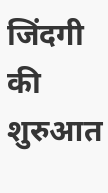जिंदगी की शुरुआत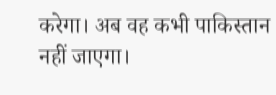करेगा। अब वह कभी पाकिस्तान नहीं जाएगा।